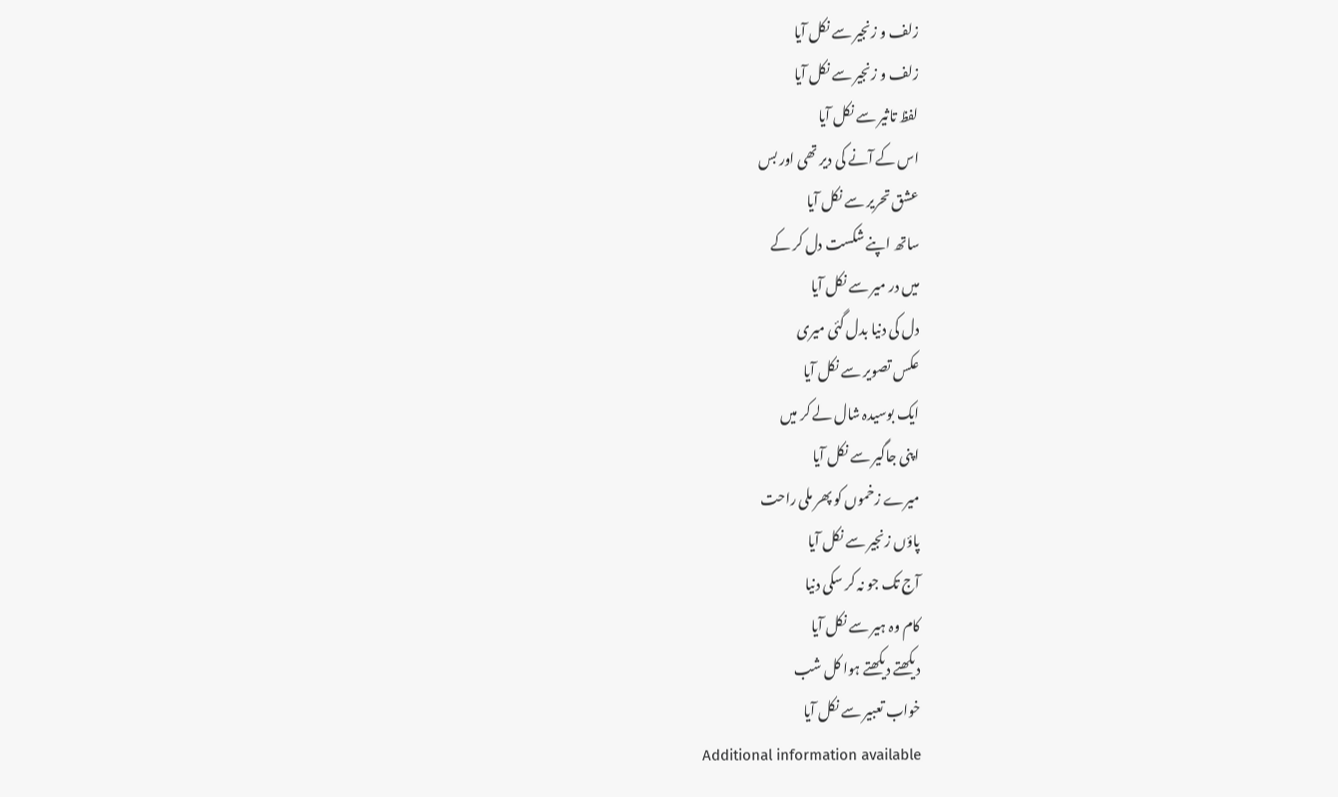زلف و زنجیر سے نکل آیا
زلف و زنجیر سے نکل آیا
لفظ تاثیر سے نکل آیا
اس کے آنے کی دیر تھی اور بس
عشق تحریر سے نکل آیا
ساتھ اپنے شکست دل کر کے
میں در میر سے نکل آیا
دل کی دنیا بدل گئی میری
عکس تصویر سے نکل آیا
ایک بوسیدہ شال لے کر میں
اپنی جاگیر سے نکل آیا
میرے زخموں کو پھر ملی راحت
پاؤں زنجیر سے نکل آیا
آج تک جو نہ کر سکی دنیا
کام وہ ہیر سے نکل آیا
دیکھتے دیکھتے ہوا کل شب
خواب تعبیر سے نکل آیا
Additional information available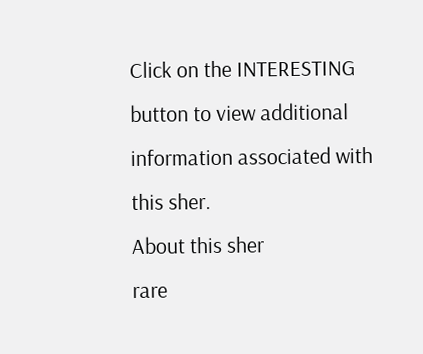Click on the INTERESTING button to view additional information associated with this sher.
About this sher
rare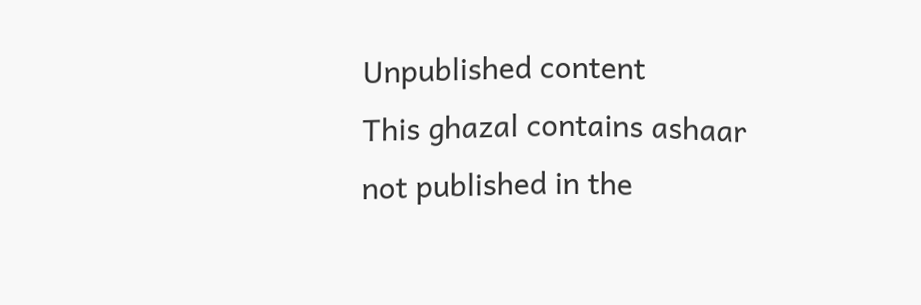Unpublished content
This ghazal contains ashaar not published in the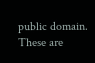public domain. These are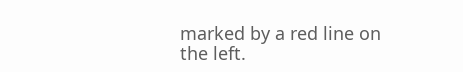marked by a red line on the left.